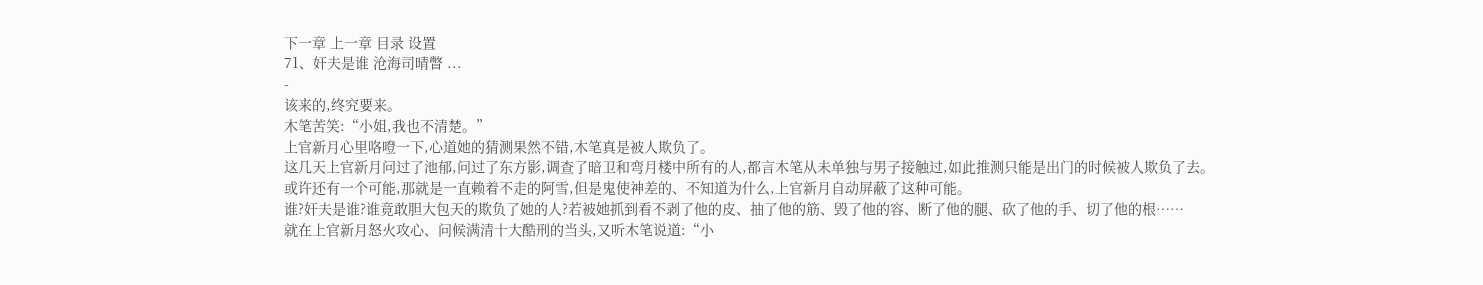下一章 上一章 目录 设置
71、奸夫是谁 沧海司晴瞥 ...
-
该来的,终究要来。
木笔苦笑:“小姐,我也不清楚。”
上官新月心里咯噔一下,心道她的猜测果然不错,木笔真是被人欺负了。
这几天上官新月问过了池郁,问过了东方影,调查了暗卫和弯月楼中所有的人,都言木笔从未单独与男子接触过,如此推测只能是出门的时候被人欺负了去。
或许还有一个可能,那就是一直赖着不走的阿雪,但是鬼使神差的、不知道为什么,上官新月自动屏蔽了这种可能。
谁?奸夫是谁?谁竟敢胆大包天的欺负了她的人?若被她抓到看不剥了他的皮、抽了他的筋、毁了他的容、断了他的腿、砍了他的手、切了他的根……
就在上官新月怒火攻心、问候满清十大酷刑的当头,又听木笔说道:“小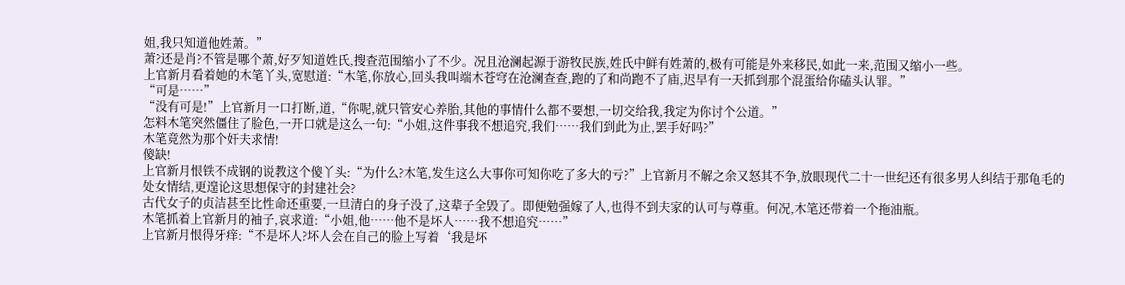姐,我只知道他姓萧。”
萧?还是肖?不管是哪个萧,好歹知道姓氏,搜查范围缩小了不少。况且沧澜起源于游牧民族,姓氏中鲜有姓萧的,极有可能是外来移民,如此一来,范围又缩小一些。
上官新月看着她的木笔丫头,宽慰道:“木笔,你放心,回头我叫端木苍穹在沧澜查查,跑的了和尚跑不了庙,迟早有一天抓到那个混蛋给你磕头认罪。”
“可是……”
“没有可是!”上官新月一口打断,道,“你呢,就只管安心养胎,其他的事情什么都不要想,一切交给我,我定为你讨个公道。”
怎料木笔突然僵住了脸色,一开口就是这么一句:“小姐,这件事我不想追究,我们……我们到此为止,罢手好吗?”
木笔竟然为那个奸夫求情!
傻缺!
上官新月恨铁不成钢的说教这个傻丫头:“为什么?木笔,发生这么大事你可知你吃了多大的亏?”上官新月不解之余又怒其不争,放眼现代二十一世纪还有很多男人纠结于那龟毛的处女情结,更遑论这思想保守的封建社会?
古代女子的贞洁甚至比性命还重要,一旦清白的身子没了,这辈子全毁了。即便勉强嫁了人,也得不到夫家的认可与尊重。何况,木笔还带着一个拖油瓶。
木笔抓着上官新月的袖子,哀求道:“小姐,他……他不是坏人……我不想追究……”
上官新月恨得牙痒:“不是坏人?坏人会在自己的脸上写着‘我是坏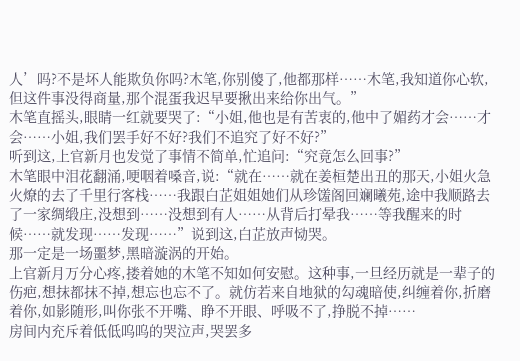人’吗?不是坏人能欺负你吗?木笔,你别傻了,他都那样……木笔,我知道你心软,但这件事没得商量,那个混蛋我迟早要揪出来给你出气。”
木笔直摇头,眼睛一红就要哭了:“小姐,他也是有苦衷的,他中了媚药才会……才会……小姐,我们罢手好不好?我们不追究了好不好?”
听到这,上官新月也发觉了事情不简单,忙追问:“究竟怎么回事?”
木笔眼中泪花翻涌,哽咽着嗓音,说:“就在……就在姜桓楚出丑的那天,小姐火急火燎的去了千里行客栈……我跟白芷姐姐她们从珍馐阁回斓曦苑,途中我顺路去了一家绸缎庄,没想到……没想到有人……从背后打晕我……等我醒来的时候……就发现……发现……”说到这,白芷放声恸哭。
那一定是一场噩梦,黑暗漩涡的开始。
上官新月万分心疼,搂着她的木笔不知如何安慰。这种事,一旦经历就是一辈子的伤疤,想抹都抹不掉,想忘也忘不了。就仿若来自地狱的勾魂暗使,纠缠着你,折磨着你,如影随形,叫你张不开嘴、睁不开眼、呼吸不了,挣脱不掉……
房间内充斥着低低呜呜的哭泣声,哭罢多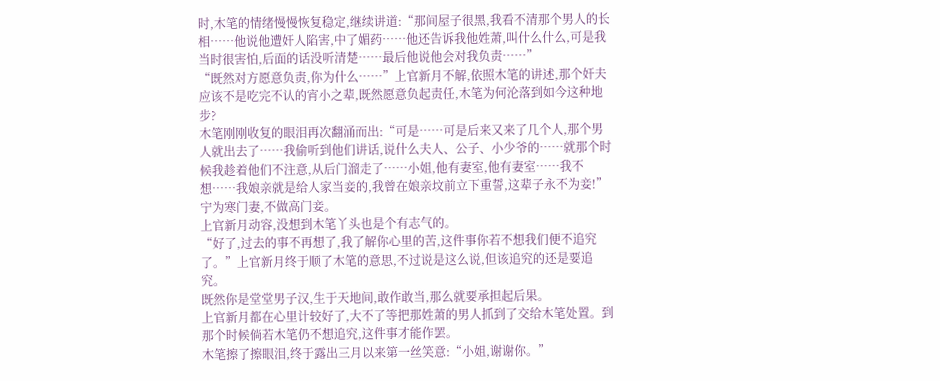时,木笔的情绪慢慢恢复稳定,继续讲道:“那间屋子很黑,我看不清那个男人的长相……他说他遭奸人陷害,中了媚药……他还告诉我他姓萧,叫什么什么,可是我当时很害怕,后面的话没听清楚……最后他说他会对我负责……”
“既然对方愿意负责,你为什么……”上官新月不解,依照木笔的讲述,那个奸夫应该不是吃完不认的宵小之辈,既然愿意负起责任,木笔为何沦落到如今这种地步?
木笔刚刚收复的眼泪再次翻涌而出:“可是……可是后来又来了几个人,那个男人就出去了……我偷听到他们讲话,说什么夫人、公子、小少爷的……就那个时候我趁着他们不注意,从后门溜走了……小姐,他有妻室,他有妻室……我不想……我娘亲就是给人家当妾的,我曾在娘亲坟前立下重誓,这辈子永不为妾!”
宁为寒门妻,不做高门妾。
上官新月动容,没想到木笔丫头也是个有志气的。
“好了,过去的事不再想了,我了解你心里的苦,这件事你若不想我们便不追究了。”上官新月终于顺了木笔的意思,不过说是这么说,但该追究的还是要追究。
既然你是堂堂男子汉,生于天地间,敢作敢当,那么就要承担起后果。
上官新月都在心里计较好了,大不了等把那姓萧的男人抓到了交给木笔处置。到那个时候倘若木笔仍不想追究,这件事才能作罢。
木笔擦了擦眼泪,终于露出三月以来第一丝笑意:“小姐,谢谢你。”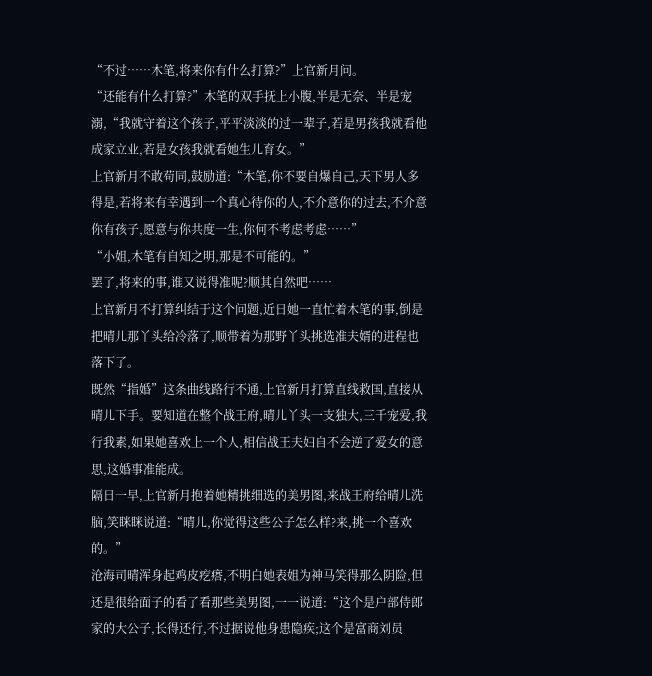“不过……木笔,将来你有什么打算?”上官新月问。
“还能有什么打算?”木笔的双手抚上小腹,半是无奈、半是宠溺,“我就守着这个孩子,平平淡淡的过一辈子,若是男孩我就看他成家立业,若是女孩我就看她生儿育女。”
上官新月不敢苟同,鼓励道:“木笔,你不要自爆自己,天下男人多得是,若将来有幸遇到一个真心待你的人,不介意你的过去,不介意你有孩子,愿意与你共度一生,你何不考虑考虑……”
“小姐,木笔有自知之明,那是不可能的。”
罢了,将来的事,谁又说得准呢?顺其自然吧……
上官新月不打算纠结于这个问题,近日她一直忙着木笔的事,倒是把晴儿那丫头给冷落了,顺带着为那野丫头挑选准夫婿的进程也落下了。
既然“指婚”这条曲线路行不通,上官新月打算直线救国,直接从晴儿下手。要知道在整个战王府,晴儿丫头一支独大,三千宠爱,我行我素,如果她喜欢上一个人,相信战王夫妇自不会逆了爱女的意思,这婚事准能成。
隔日一早,上官新月抱着她精挑细选的美男图,来战王府给晴儿洗脑,笑眯眯说道:“晴儿,你觉得这些公子怎么样?来,挑一个喜欢的。”
沧海司晴浑身起鸡皮疙瘩,不明白她表姐为神马笑得那么阴险,但还是很给面子的看了看那些美男图,一一说道:“这个是户部侍郎家的大公子,长得还行,不过据说他身患隐疾;这个是富商刘员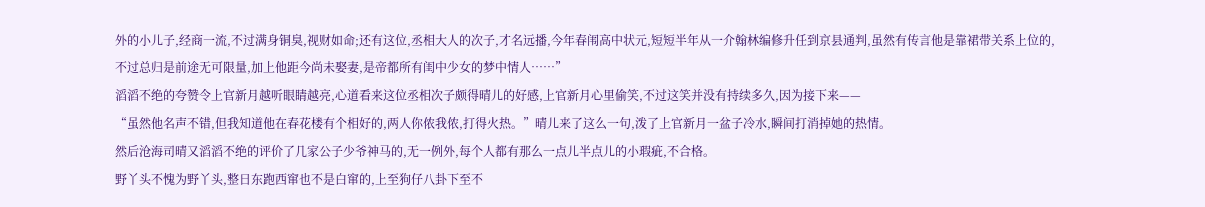外的小儿子,经商一流,不过满身铜臭,视财如命;还有这位,丞相大人的次子,才名远播,今年春闱高中状元,短短半年从一介翰林编修升任到京县通判,虽然有传言他是靠裙带关系上位的,不过总归是前途无可限量,加上他距今尚未娶妻,是帝都所有闺中少女的梦中情人……”
滔滔不绝的夸赞令上官新月越听眼睛越亮,心道看来这位丞相次子颇得晴儿的好感,上官新月心里偷笑,不过这笑并没有持续多久,因为接下来——
“虽然他名声不错,但我知道他在春花楼有个相好的,两人你侬我侬,打得火热。”晴儿来了这么一句,泼了上官新月一盆子冷水,瞬间打消掉她的热情。
然后沧海司晴又滔滔不绝的评价了几家公子少爷神马的,无一例外,每个人都有那么一点儿半点儿的小瑕疵,不合格。
野丫头不愧为野丫头,整日东跑西窜也不是白窜的,上至狗仔八卦下至不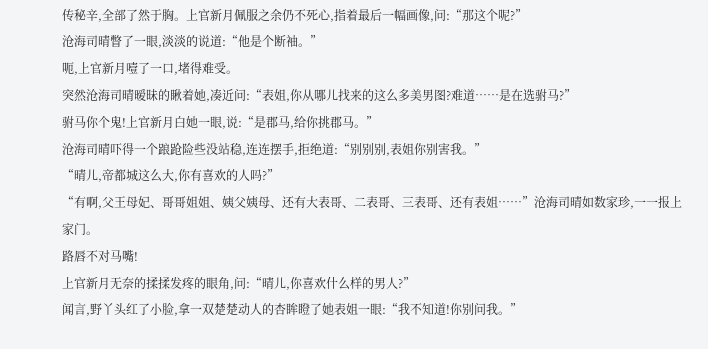传秘辛,全部了然于胸。上官新月佩服之余仍不死心,指着最后一幅画像,问:“那这个呢?”
沧海司晴瞥了一眼,淡淡的说道:“他是个断袖。”
呃,上官新月噎了一口,堵得难受。
突然沧海司晴暧昧的瞅着她,凑近问:“表姐,你从哪儿找来的这么多美男图?难道……是在选驸马?”
驸马你个鬼!上官新月白她一眼,说:“是郡马,给你挑郡马。”
沧海司晴吓得一个踉跄险些没站稳,连连摆手,拒绝道:“别别别,表姐你别害我。”
“晴儿,帝都城这么大,你有喜欢的人吗?”
“有啊,父王母妃、哥哥姐姐、姨父姨母、还有大表哥、二表哥、三表哥、还有表姐……”沧海司晴如数家珍,一一报上家门。
路唇不对马嘴!
上官新月无奈的揉揉发疼的眼角,问:“晴儿,你喜欢什么样的男人?”
闻言,野丫头红了小脸,拿一双楚楚动人的杏眸瞪了她表姐一眼:“我不知道!你别问我。”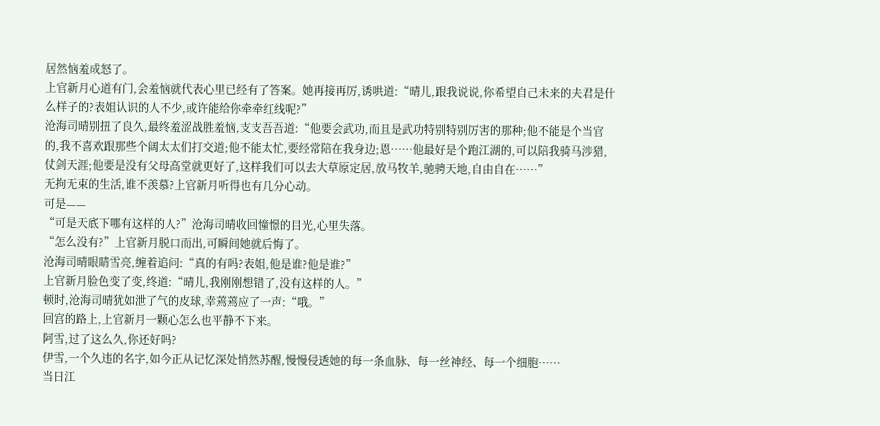居然恼羞成怒了。
上官新月心道有门,会羞恼就代表心里已经有了答案。她再接再厉,诱哄道:“晴儿,跟我说说,你希望自己未来的夫君是什么样子的?表姐认识的人不少,或许能给你牵牵红线呢?”
沧海司晴别扭了良久,最终羞涩战胜羞恼,支支吾吾道:“他要会武功,而且是武功特别特别厉害的那种;他不能是个当官的,我不喜欢跟那些个阔太太们打交道;他不能太忙,要经常陪在我身边;恩……他最好是个跑江湖的,可以陪我骑马涉猎,仗剑天涯;他要是没有父母高堂就更好了,这样我们可以去大草原定居,放马牧羊,驰骋天地,自由自在……”
无拘无束的生活,谁不羡慕?上官新月听得也有几分心动。
可是——
“可是天底下哪有这样的人?”沧海司晴收回憧憬的目光,心里失落。
“怎么没有?”上官新月脱口而出,可瞬间她就后悔了。
沧海司晴眼睛雪亮,缠着追问:“真的有吗?表姐,他是谁?他是谁?”
上官新月脸色变了变,终道:“晴儿,我刚刚想错了,没有这样的人。”
顿时,沧海司晴犹如泄了气的皮球,幸蔫蔫应了一声:“哦。”
回宫的路上,上官新月一颗心怎么也平静不下来。
阿雪,过了这么久,你还好吗?
伊雪,一个久违的名字,如今正从记忆深处悄然苏醒,慢慢侵透她的每一条血脉、每一丝神经、每一个细胞……
当日江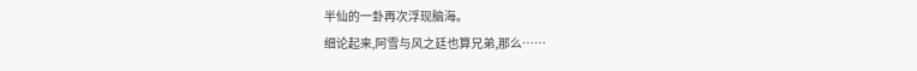半仙的一卦再次浮现脑海。
细论起来,阿雪与风之廷也算兄弟,那么……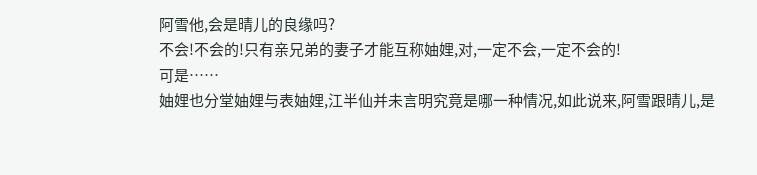阿雪他,会是晴儿的良缘吗?
不会!不会的!只有亲兄弟的妻子才能互称妯娌,对,一定不会,一定不会的!
可是……
妯娌也分堂妯娌与表妯娌,江半仙并未言明究竟是哪一种情况,如此说来,阿雪跟晴儿,是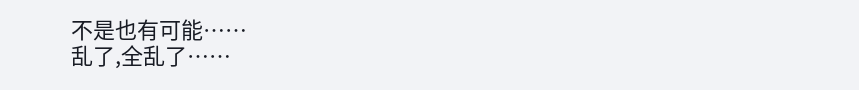不是也有可能……
乱了,全乱了……